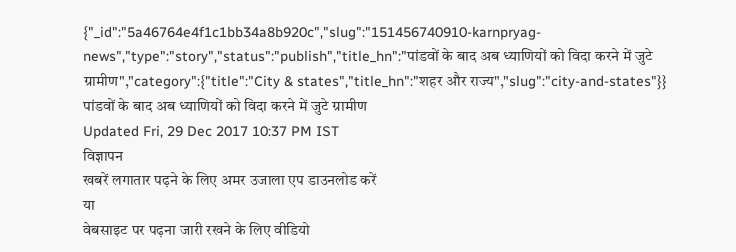{"_id":"5a46764e4f1c1bb34a8b920c","slug":"151456740910-karnpryag-news","type":"story","status":"publish","title_hn":"पांडवों के बाद अब ध्याणियों को विदा करने में जुटे ग्रामीण","category":{"title":"City & states","title_hn":"शहर और राज्य","slug":"city-and-states"}}
पांडवों के बाद अब ध्याणियों को विदा करने में जुटे ग्रामीण
Updated Fri, 29 Dec 2017 10:37 PM IST
विज्ञापन
खबरें लगातार पढ़ने के लिए अमर उजाला एप डाउनलोड करें
या
वेबसाइट पर पढ़ना जारी रखने के लिए वीडियो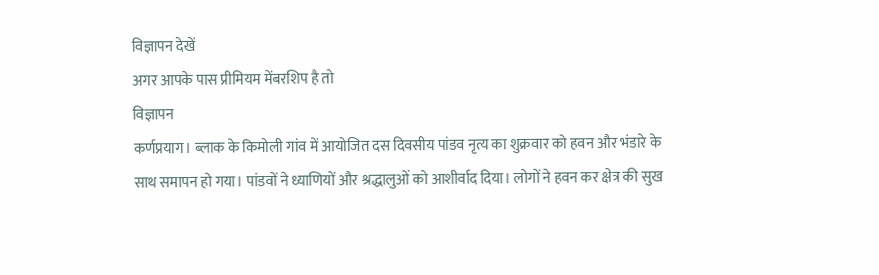विज्ञापन देखें
अगर आपके पास प्रीमियम मेंबरशिप है तो
विज्ञापन
कर्णप्रयाग। ब्लाक के किमोली गांव में आयोजित दस दिवसीय पांडव नृत्य का शुक्रवार को हवन और भंडारे के साथ समापन हो गया। पांडवों ने ध्याणियों और श्रद्धालुओं को आशीर्वाद दिया। लोगों ने हवन कर क्षेत्र की सुख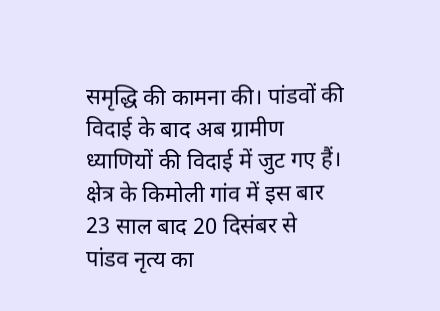समृद्धि की कामना की। पांडवों की विदाई के बाद अब ग्रामीण ध्याणियों की विदाई में जुट गए हैं।
क्षेत्र के किमोली गांव में इस बार 23 साल बाद 20 दिसंबर से पांडव नृत्य का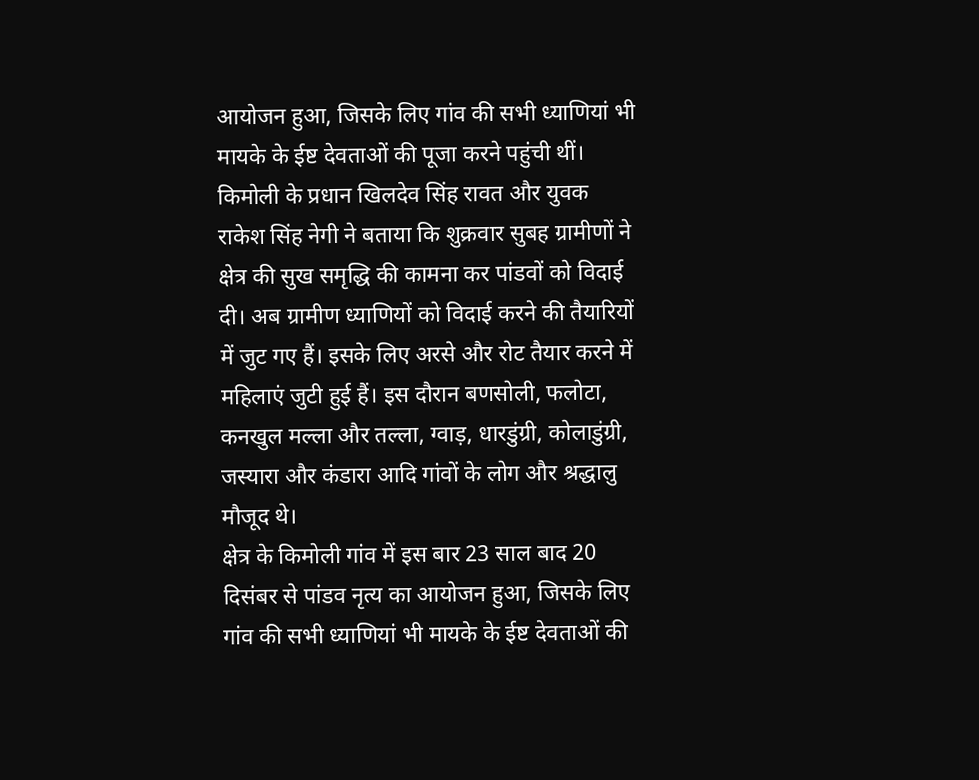आयोजन हुआ, जिसके लिए गांव की सभी ध्याणियां भी मायके के ईष्ट देवताओं की पूजा करने पहुंची थीं। किमोली के प्रधान खिलदेव सिंह रावत और युवक राकेश सिंह नेगी ने बताया कि शुक्रवार सुबह ग्रामीणों ने क्षेत्र की सुख समृद्धि की कामना कर पांडवों को विदाई दी। अब ग्रामीण ध्याणियों को विदाई करने की तैयारियों में जुट गए हैं। इसके लिए अरसे और रोट तैयार करने में महिलाएं जुटी हुई हैं। इस दौरान बणसोली, फलोटा, कनखुल मल्ला और तल्ला, ग्वाड़, धारडुंग्री, कोलाडुंग्री, जस्यारा और कंडारा आदि गांवों के लोग और श्रद्धालु मौजूद थे।
क्षेत्र के किमोली गांव में इस बार 23 साल बाद 20 दिसंबर से पांडव नृत्य का आयोजन हुआ, जिसके लिए गांव की सभी ध्याणियां भी मायके के ईष्ट देवताओं की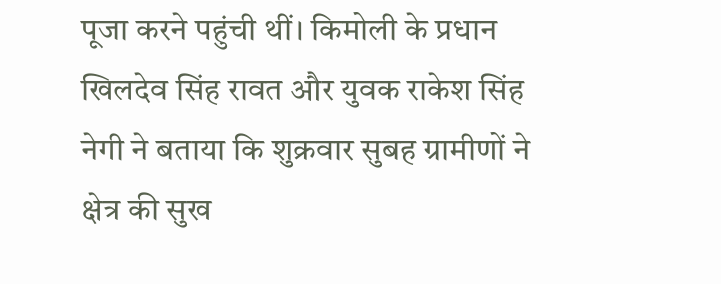पूजा करने पहुंची थीं। किमोली के प्रधान खिलदेव सिंह रावत और युवक राकेश सिंह नेगी ने बताया कि शुक्रवार सुबह ग्रामीणों ने क्षेत्र की सुख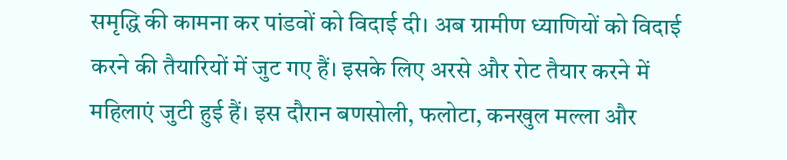समृद्धि की कामना कर पांडवों को विदाई दी। अब ग्रामीण ध्याणियों को विदाई करने की तैयारियों में जुट गए हैं। इसके लिए अरसे और रोट तैयार करने में महिलाएं जुटी हुई हैं। इस दौरान बणसोली, फलोटा, कनखुल मल्ला और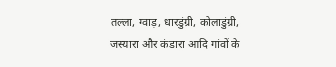तल्ला, ग्वाड़, धारडुंग्री, कोलाडुंग्री, जस्यारा और कंडारा आदि गांवों के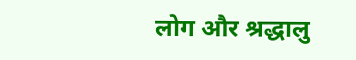लोग और श्रद्धालु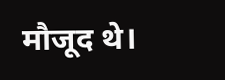मौजूद थे।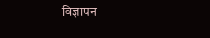विज्ञापन